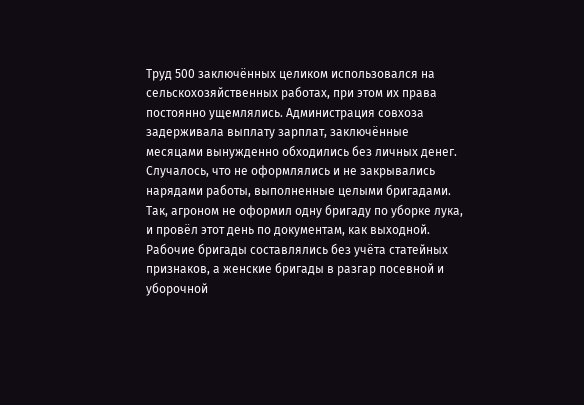Труд 500 заключённых целиком использовался на сельскохозяйственных работах, при этом их права постоянно ущемлялись. Администрация совхоза задерживала выплату зарплат, заключённые месяцами вынужденно обходились без личных денег. Случалось, что не оформлялись и не закрывались нарядами работы, выполненные целыми бригадами. Так, агроном не оформил одну бригаду по уборке лука, и провёл этот день по документам, как выходной. Рабочие бригады составлялись без учёта статейных признаков, а женские бригады в разгар посевной и уборочной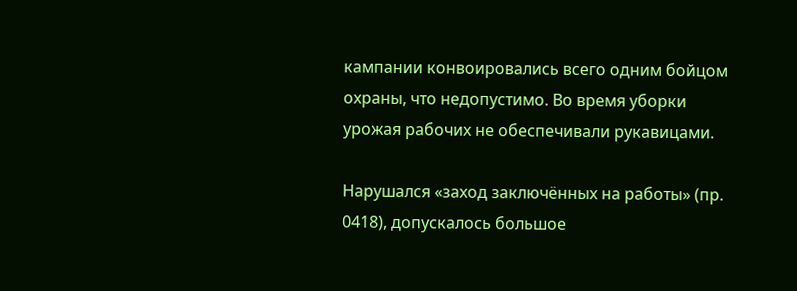кампании конвоировались всего одним бойцом охраны, что недопустимо. Во время уборки урожая рабочих не обеспечивали рукавицами.

Нарушался «заход заключённых на работы» (пр. 0418), допускалось большое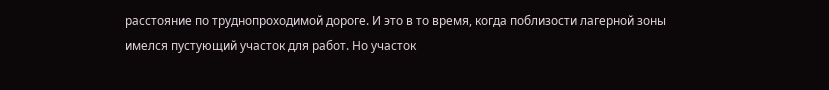расстояние по труднопроходимой дороге. И это в то время, когда поблизости лагерной зоны имелся пустующий участок для работ. Но участок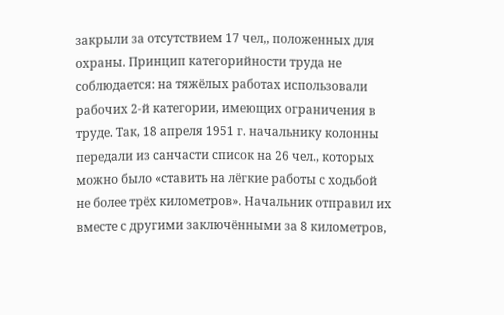закрыли за отсутствием 17 чел,, положенных для охраны. Принцип категорийности труда не соблюдается: на тяжёлых работах использовали рабочих 2-й категории, имеющих ограничения в труде. Так, 18 апреля 1951 г. начальнику колонны передали из санчасти список на 26 чел., которых можно было «ставить на лёгкие работы с ходьбой не более трёх километров». Начальник отправил их вместе с другими заключёнными за 8 километров,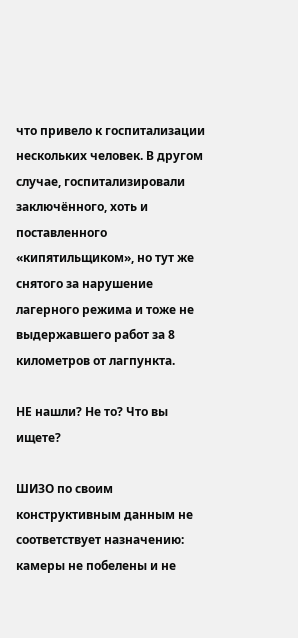что привело к госпитализации нескольких человек. В другом случае, госпитализировали заключённого, хоть и поставленного «кипятильщиком», но тут же снятого за нарушение лагерного режима и тоже не выдержавшего работ за 8 километров от лагпункта.

НЕ нашли? Не то? Что вы ищете?

ШИЗО по своим конструктивным данным не соответствует назначению: камеры не побелены и не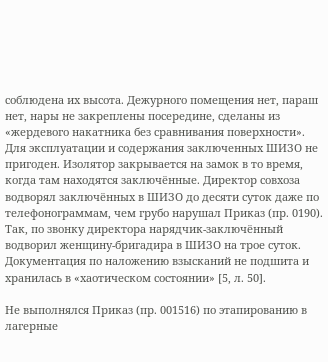соблюдена их высота. Дежурного помещения нет, параш нет, нары не закреплены посередине, сделаны из «жердевого накатника без сравнивания поверхности». Для эксплуатации и содержания заключенных ШИЗО не пригоден. Изолятор закрывается на замок в то время, когда там находятся заключённые. Директор совхоза водворял заключённых в ШИЗО до десяти суток даже по телефонограммам, чем грубо нарушал Приказ (пр. 0190). Так, по звонку директора нарядчик-заключённый водворил женщину-бригадира в ШИЗО на трое суток. Документация по наложению взысканий не подшита и хранилась в «хаотическом состоянии» [5, л. 50].

Не выполнялся Приказ (пр. 001516) по этапированию в лагерные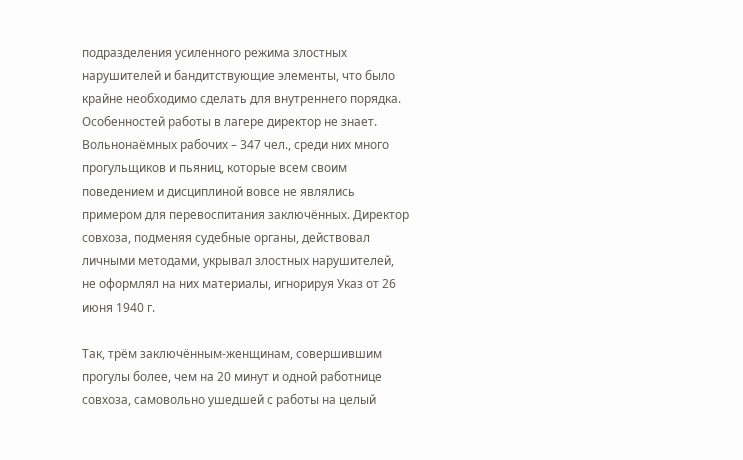подразделения усиленного режима злостных нарушителей и бандитствующие элементы, что было крайне необходимо сделать для внутреннего порядка. Особенностей работы в лагере директор не знает. Вольнонаёмных рабочих – 347 чел., среди них много прогульщиков и пьяниц, которые всем своим поведением и дисциплиной вовсе не являлись примером для перевоспитания заключённых. Директор совхоза, подменяя судебные органы, действовал личными методами, укрывал злостных нарушителей, не оформлял на них материалы, игнорируя Указ от 26 июня 1940 г.

Так, трём заключённым-женщинам, совершившим прогулы более, чем на 20 минут и одной работнице совхоза, самовольно ушедшей с работы на целый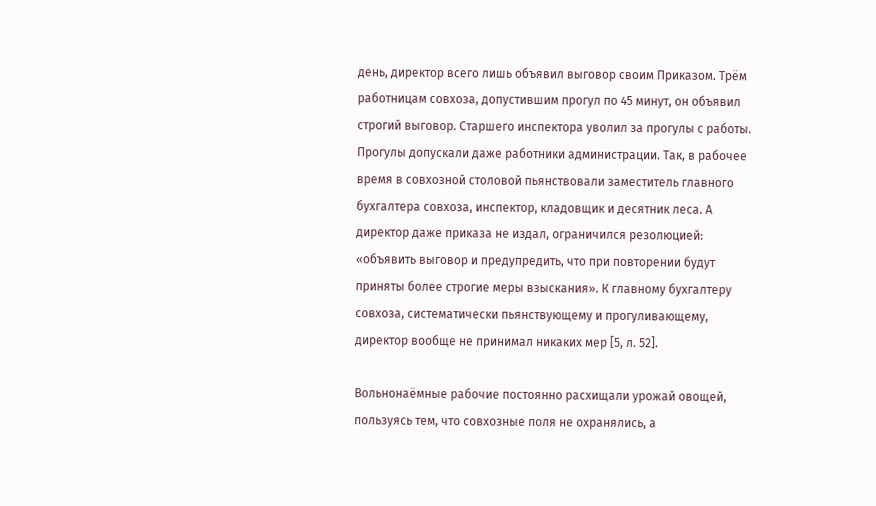день, директор всего лишь объявил выговор своим Приказом. Трём работницам совхоза, допустившим прогул по 45 минут, он объявил строгий выговор. Старшего инспектора уволил за прогулы с работы. Прогулы допускали даже работники администрации. Так, в рабочее время в совхозной столовой пьянствовали заместитель главного бухгалтера совхоза, инспектор, кладовщик и десятник леса. А директор даже приказа не издал, ограничился резолюцией: «объявить выговор и предупредить, что при повторении будут приняты более строгие меры взыскания». К главному бухгалтеру совхоза, систематически пьянствующему и прогуливающему, директор вообще не принимал никаких мер [5, л. 52].

Вольнонаёмные рабочие постоянно расхищали урожай овощей, пользуясь тем, что совхозные поля не охранялись, а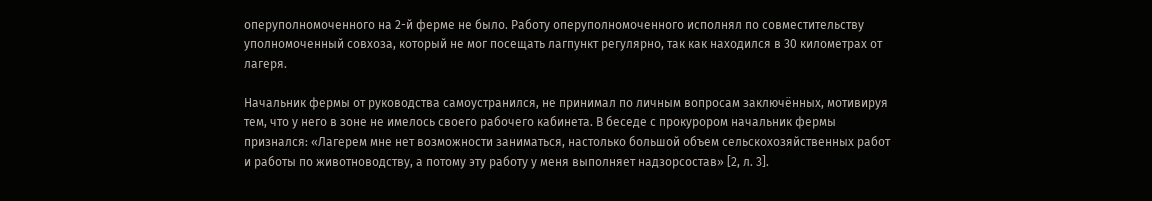оперуполномоченного на 2-й ферме не было. Работу оперуполномоченного исполнял по совместительству уполномоченный совхоза, который не мог посещать лагпункт регулярно, так как находился в 30 километрах от лагеря.

Начальник фермы от руководства самоустранился, не принимал по личным вопросам заключённых, мотивируя тем, что у него в зоне не имелось своего рабочего кабинета. В беседе с прокурором начальник фермы признался: «Лагерем мне нет возможности заниматься, настолько большой объем сельскохозяйственных работ и работы по животноводству, а потому эту работу у меня выполняет надзорсостав» [2, л. 3].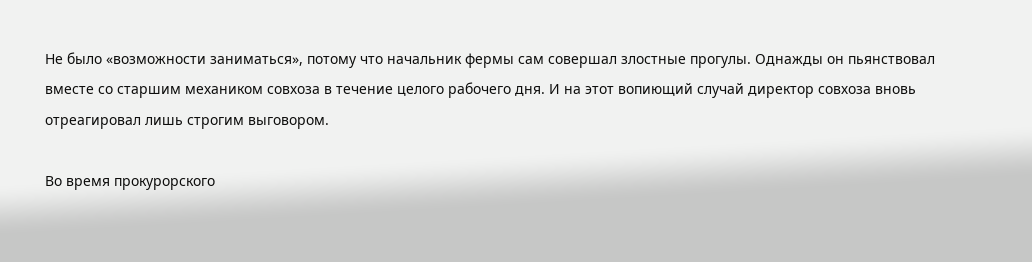Не было «возможности заниматься», потому что начальник фермы сам совершал злостные прогулы. Однажды он пьянствовал вместе со старшим механиком совхоза в течение целого рабочего дня. И на этот вопиющий случай директор совхоза вновь отреагировал лишь строгим выговором.

Во время прокурорского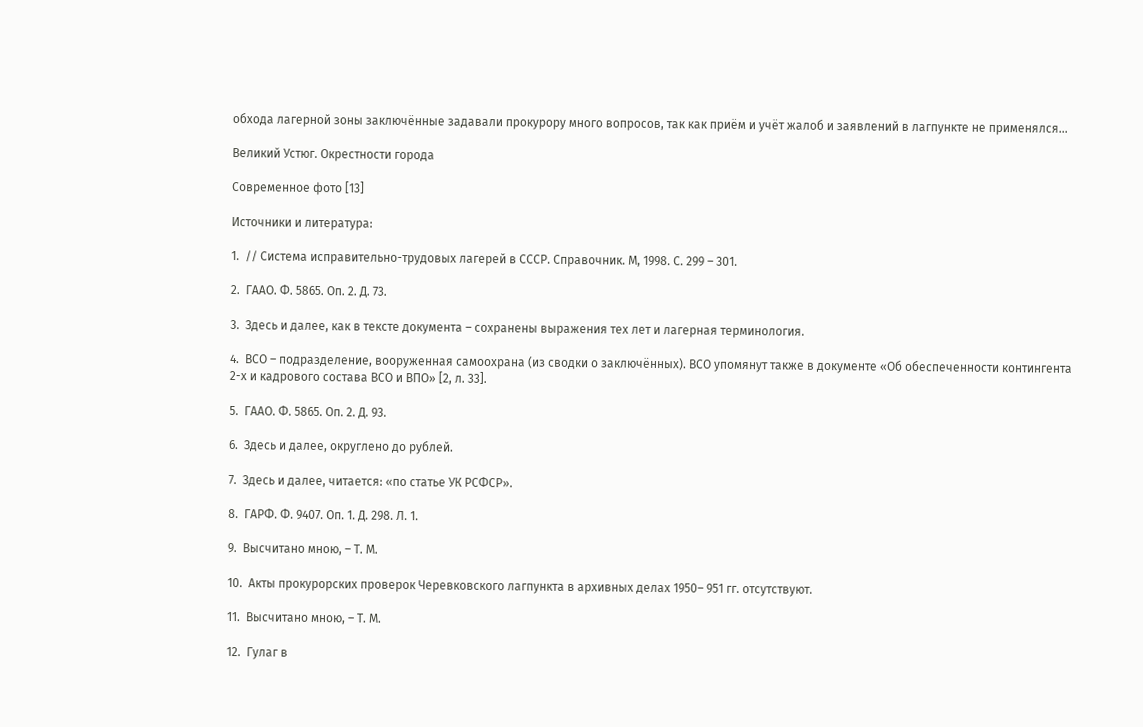обхода лагерной зоны заключённые задавали прокурору много вопросов, так как приём и учёт жалоб и заявлений в лагпункте не применялся...

Великий Устюг. Окрестности города

Современное фото [13]

Источники и литература:

1.  // Система исправительно-трудовых лагерей в СССР. Справочник. М, 1998. С. 299 – 301.

2.  ГААО. Ф. 5865. Оп. 2. Д. 73.

3.  Здесь и далее, как в тексте документа – сохранены выражения тех лет и лагерная терминология.

4.  ВСО – подразделение, вооруженная самоохрана (из сводки о заключённых). ВСО упомянут также в документе «Об обеспеченности контингента 2-х и кадрового состава ВСО и ВПО» [2, л. 33].

5.  ГААО. Ф. 5865. Оп. 2. Д. 93.

6.  Здесь и далее, округлено до рублей.

7.  Здесь и далее, читается: «по статье УК РСФСР».

8.  ГАРФ. Ф. 9407. Оп. 1. Д. 298. Л. 1.

9.  Высчитано мною, – Т. М.

10.  Акты прокурорских проверок Черевковского лагпункта в архивных делах 1950– 951 гг. отсутствуют.

11.  Высчитано мною, – Т. М.

12.  Гулаг в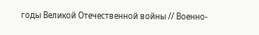годы Великой Отечественной войны // Военно-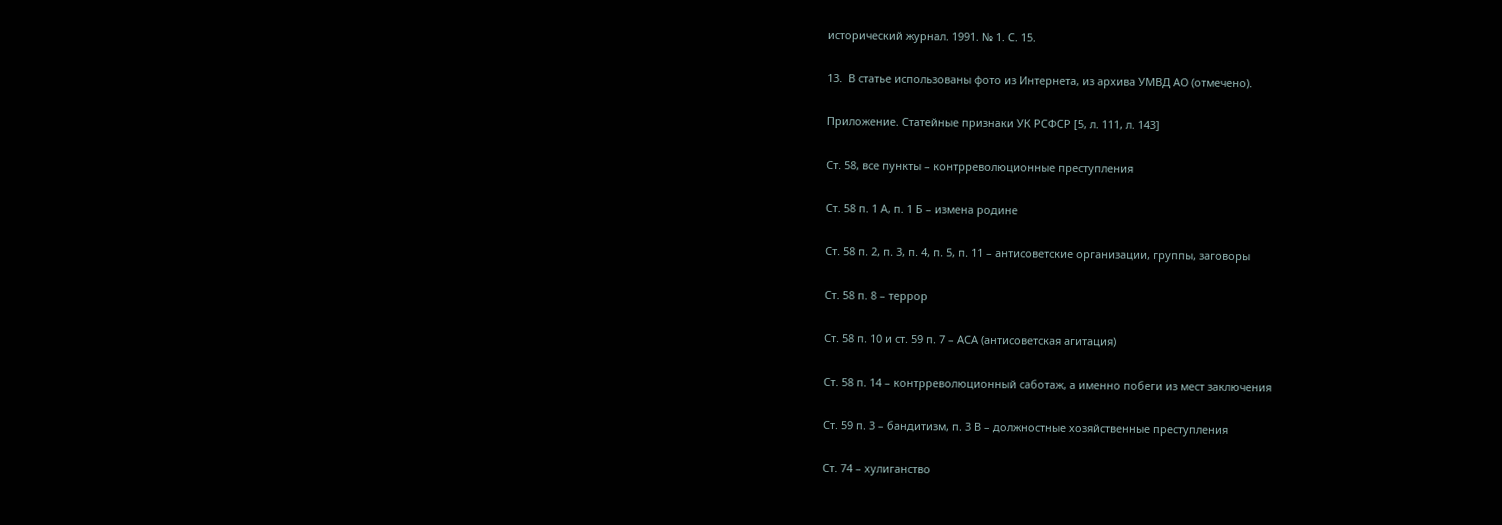исторический журнал. 1991. № 1. С. 15.

13.  В статье использованы фото из Интернета, из архива УМВД АО (отмечено).

Приложение. Статейные признаки УК РСФСР [5, л. 111, л. 143]

Ст. 58, все пункты – контрреволюционные преступления

Ст. 58 п. 1 А, п. 1 Б – измена родине

Ст. 58 п. 2, п. 3, п. 4, п. 5, п. 11 – антисоветские организации, группы, заговоры

Ст. 58 п. 8 – террор

Ст. 58 п. 10 и ст. 59 п. 7 – АСА (антисоветская агитация)

Ст. 58 п. 14 – контрреволюционный саботаж, а именно побеги из мест заключения

Ст. 59 п. 3 – бандитизм, п. 3 В – должностные хозяйственные преступления

Ст. 74 – хулиганство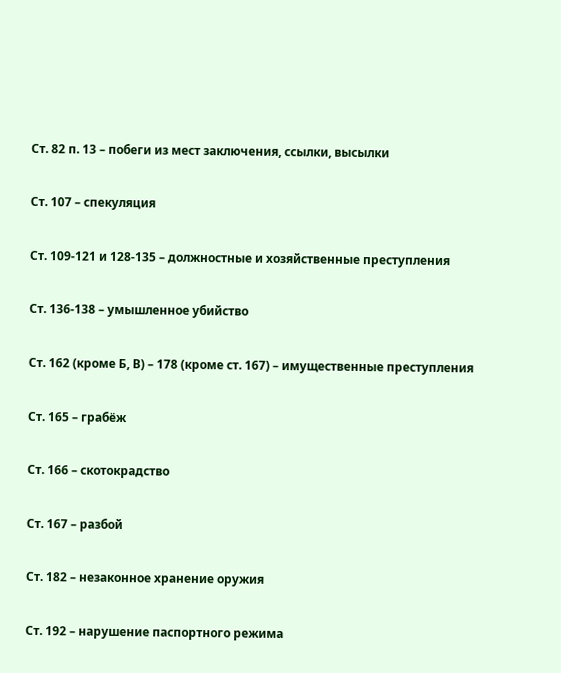Ст. 82 п. 13 – побеги из мест заключения, ссылки, высылки

Ст. 107 – спекуляция

Ст. 109-121 и 128-135 – должностные и хозяйственные преступления

Ст. 136-138 – умышленное убийство

Ст. 162 (кроме Б, В) – 178 (кроме ст. 167) – имущественные преступления

Ст. 165 – грабёж

Ст. 166 – скотокрадство

Ст. 167 – разбой

Ст. 182 – незаконное хранение оружия

Ст. 192 – нарушение паспортного режима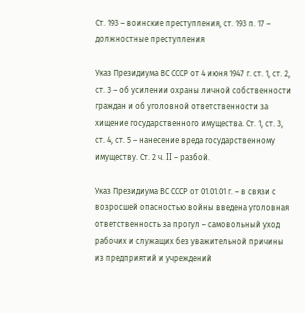Ст. 193 – воинские преступления, ст. 193 п. 17 – должностные преступления

Указ Президиума ВС СССР от 4 июня 1947 г. ст. 1, ст. 2, ст. 3 – об усилении охраны личной собственности граждан и об уголовной ответственности за хищение государственного имущества. Ст. 1, ст. 3, ст. 4, ст. 5 – нанесение вреда государственному имуществу. Ст. 2 ч. II – разбой.

Указ Президиума ВС СССР от 01.01.01 г. – в связи с возросшей опасностью войны введена уголовная ответственность за прогул – самовольный уход рабочих и служащих без уважительной причины из предприятий и учреждений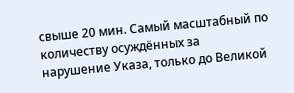свыше 20 мин. Самый масштабный по количеству осуждённых за нарушение Указа, только до Великой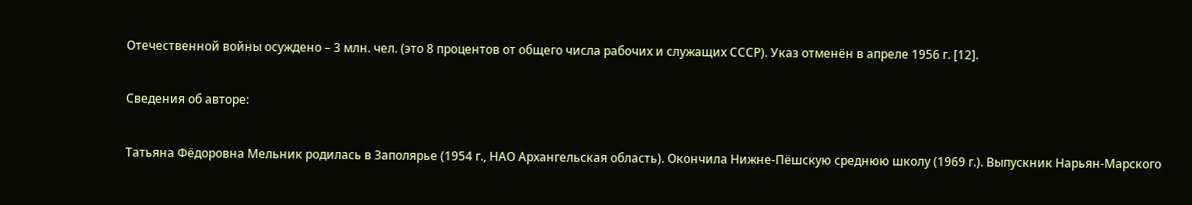Отечественной войны осуждено – 3 млн. чел. (это 8 процентов от общего числа рабочих и служащих СССР). Указ отменён в апреле 1956 г. [12].

Сведения об авторе:

Татьяна Фёдоровна Мельник родилась в Заполярье (1954 г., НАО Архангельская область). Окончила Нижне-Пёшскую среднюю школу (1969 г.). Выпускник Нарьян-Марского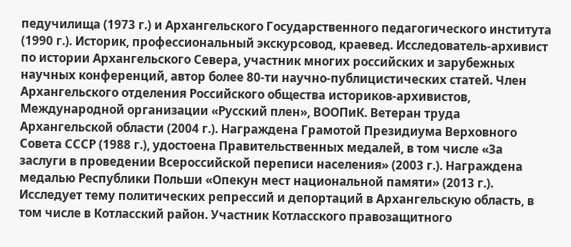педучилища (1973 г.) и Архангельского Государственного педагогического института (1990 г.). Историк, профессиональный экскурсовод, краевед. Исследователь-архивист по истории Архангельского Севера, участник многих российских и зарубежных научных конференций, автор более 80-ти научно-публицистических статей. Член Архангельского отделения Российского общества историков-архивистов, Международной организации «Русский плен», ВООПиК. Ветеран труда Архангельской области (2004 г.). Награждена Грамотой Президиума Верховного Совета СССР (1988 г.), удостоена Правительственных медалей, в том числе «За заслуги в проведении Всероссийской переписи населения» (2003 г.). Награждена медалью Республики Польши «Опекун мест национальной памяти» (2013 г.). Исследует тему политических репрессий и депортаций в Архангельскую область, в том числе в Котласский район. Участник Котласского правозащитного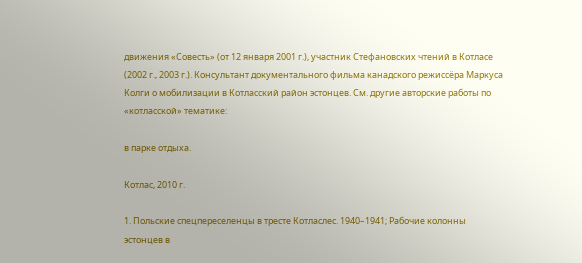движения «Совесть» (от 12 января 2001 г.), участник Стефановских чтений в Котласе (2002 г., 2003 г.). Консультант документального фильма канадского режиссёра Маркуса Колги о мобилизации в Котласский район эстонцев. См. другие авторские работы по «котласской» тематике:

в парке отдыха.

Котлас, 2010 г.

1. Польские спецпереселенцы в тресте Котласлес. 1940–1941; Рабочие колонны эстонцев в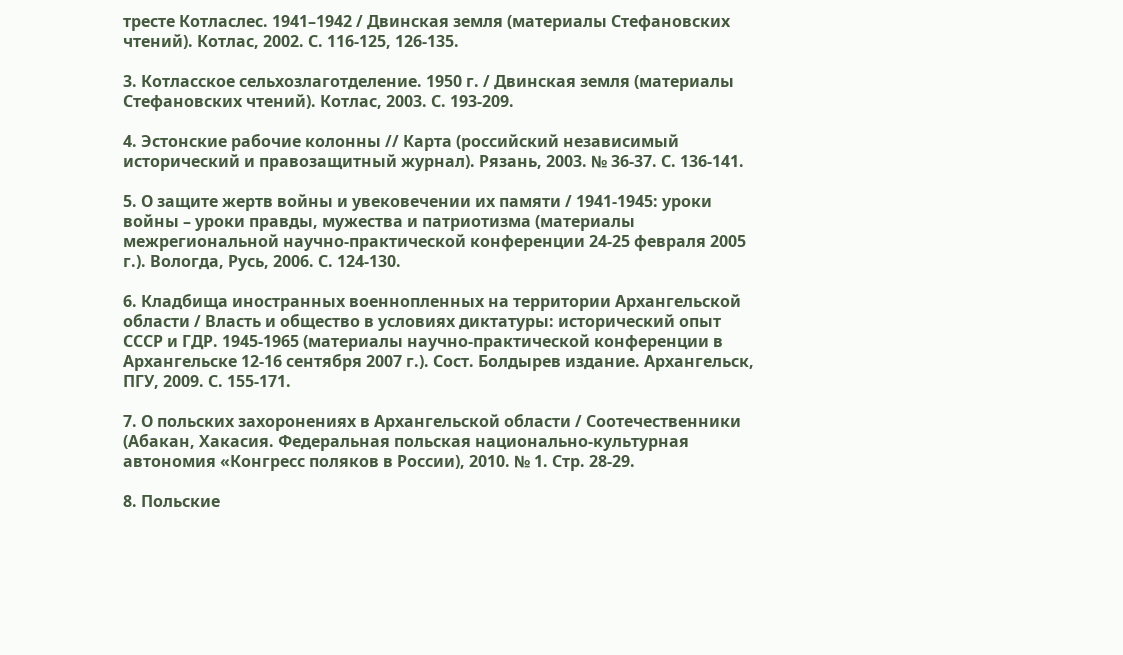тресте Котласлес. 1941–1942 / Двинская земля (материалы Стефановских чтений). Котлас, 2002. С. 116-125, 126-135.

3. Котласское сельхозлаготделение. 1950 г. / Двинская земля (материалы Стефановских чтений). Котлас, 2003. С. 193-209.

4. Эстонские рабочие колонны // Карта (российский независимый исторический и правозащитный журнал). Рязань, 2003. № 36-37. С. 136-141.

5. О защите жертв войны и увековечении их памяти / 1941-1945: уроки войны – уроки правды, мужества и патриотизма (материалы межрегиональной научно-практической конференции 24-25 февраля 2005 г.). Вологда, Русь, 2006. С. 124-130.

6. Кладбища иностранных военнопленных на территории Архангельской области / Власть и общество в условиях диктатуры: исторический опыт СССР и ГДР. 1945-1965 (материалы научно-практической конференции в Архангельске 12-16 сентября 2007 г.). Сост. Болдырев издание. Архангельск, ПГУ, 2009. С. 155-171.

7. О польских захоронениях в Архангельской области / Соотечественники (Абакан, Хакасия. Федеральная польская национально-культурная автономия «Конгресс поляков в России), 2010. № 1. Стр. 28-29.

8. Польские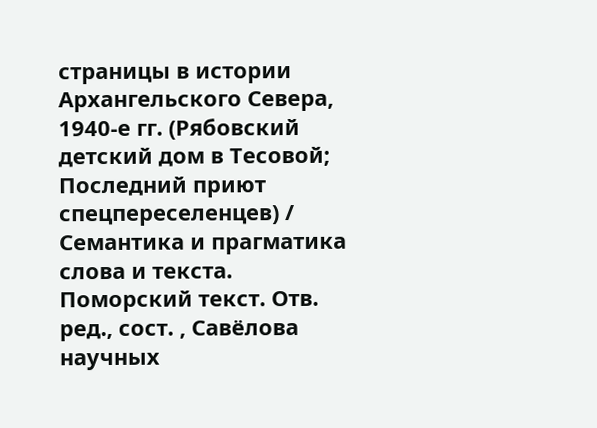страницы в истории Архангельского Севера, 1940-е гг. (Рябовский детский дом в Тесовой; Последний приют спецпереселенцев) / Семантика и прагматика слова и текста. Поморский текст. Отв. ред., сост. , Савёлова научных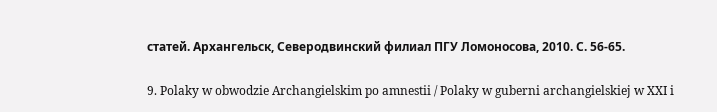статей. Архангельск, Северодвинский филиал ПГУ Ломоносова, 2010. С. 56-65.

9. Polaky w obwodzie Archangielskim po amnestii / Polaky w guberni archangielskiej w XXI i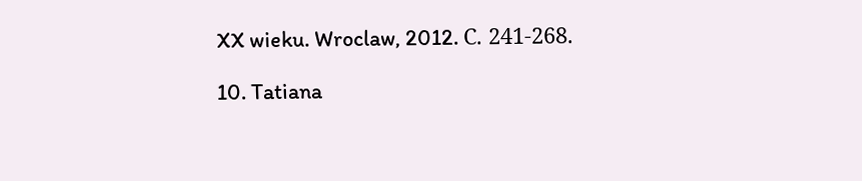XX wieku. Wroclaw, 2012. С. 241-268.

10. Tatiana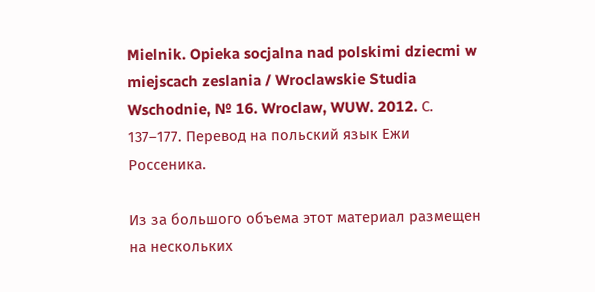Mielnik. Opieka socjalna nad polskimi dziecmi w miejscach zeslania / Wroclawskie Studia Wschodnie, № 16. Wroclaw, WUW. 2012. С. 137–177. Перевод на польский язык Ежи Россеника.

Из за большого объема этот материал размещен на нескольких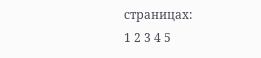страницах:
1 2 3 4 5